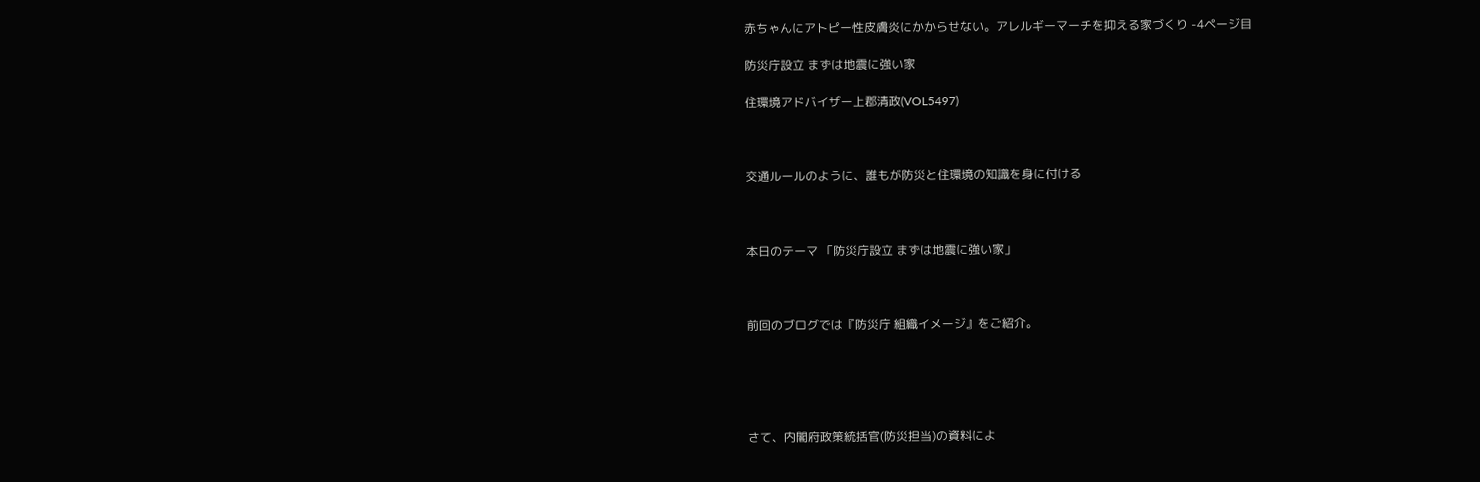赤ちゃんにアトピー性皮膚炎にかからせない。アレルギーマーチを抑える家づくり -4ページ目

防災庁設立 まずは地震に強い家

住環境アドバイザー上郡清政(VOL5497)



交通ルールのように、誰もが防災と住環境の知識を身に付ける



本日のテーマ 「防災庁設立 まずは地震に強い家」



前回のブログでは『防災庁 組織イメージ』をご紹介。





さて、内閣府政策統括官(防災担当)の資料によ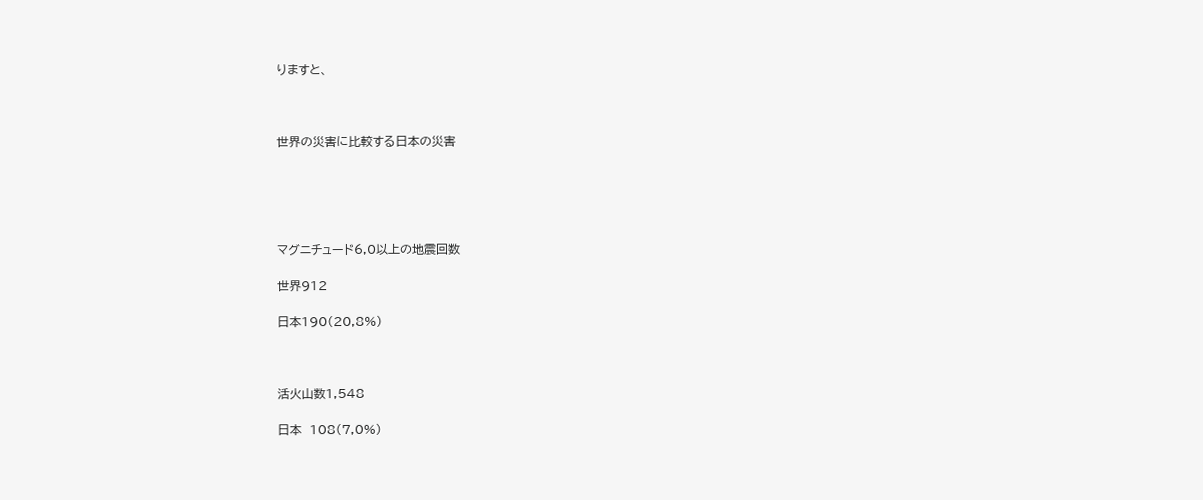りますと、



世界の災害に比較する日本の災害





マグニチュード6,0以上の地震回数

世界912

日本190(20,8%)



活火山数1,548

日本  108(7,0%)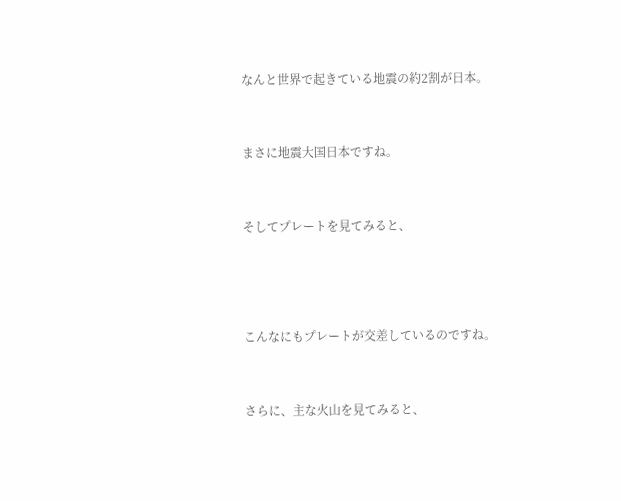なんと世界で起きている地震の約2割が日本。



まさに地震大国日本ですね。



そしてプレートを見てみると、





こんなにもプレートが交差しているのですね。



さらに、主な火山を見てみると、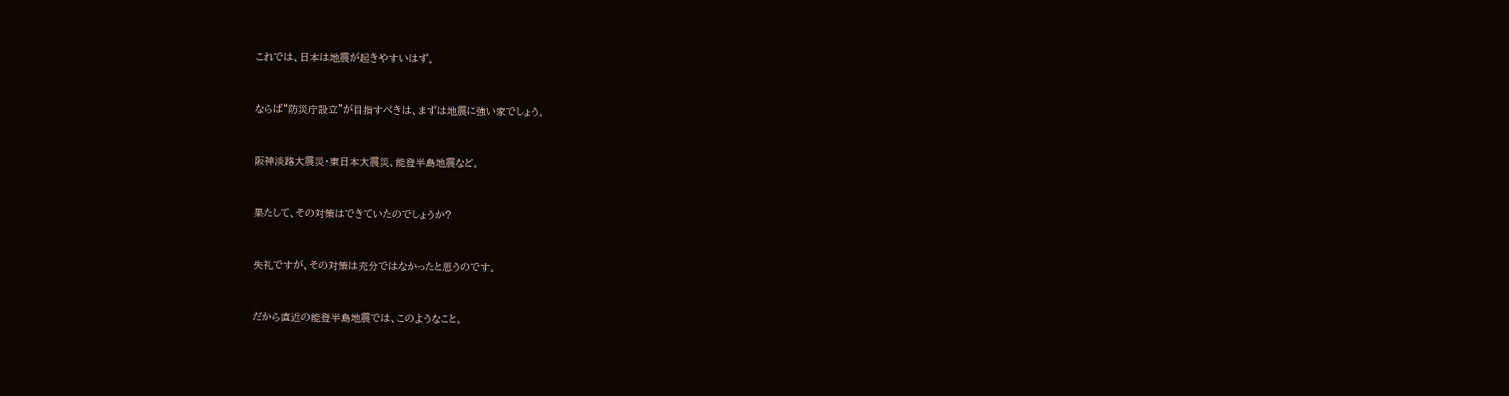これでは、日本は地震が起きやすいはず。



ならば“防災庁設立”が目指すべきは、まずは地震に強い家でしょう。



阪神淡路大震災・東日本大震災、能登半島地震など。



果たして、その対策はできていたのでしょうか?



失礼ですが、その対策は充分ではなかったと思うのです。



だから直近の能登半島地震では、このようなこと。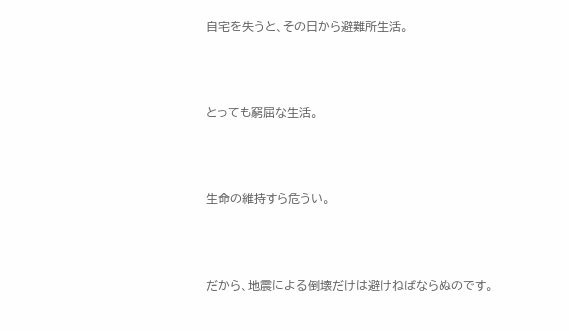自宅を失うと、その日から避難所生活。



とっても窮屈な生活。



生命の維持すら危うい。



だから、地震による倒壊だけは避けねばならぬのです。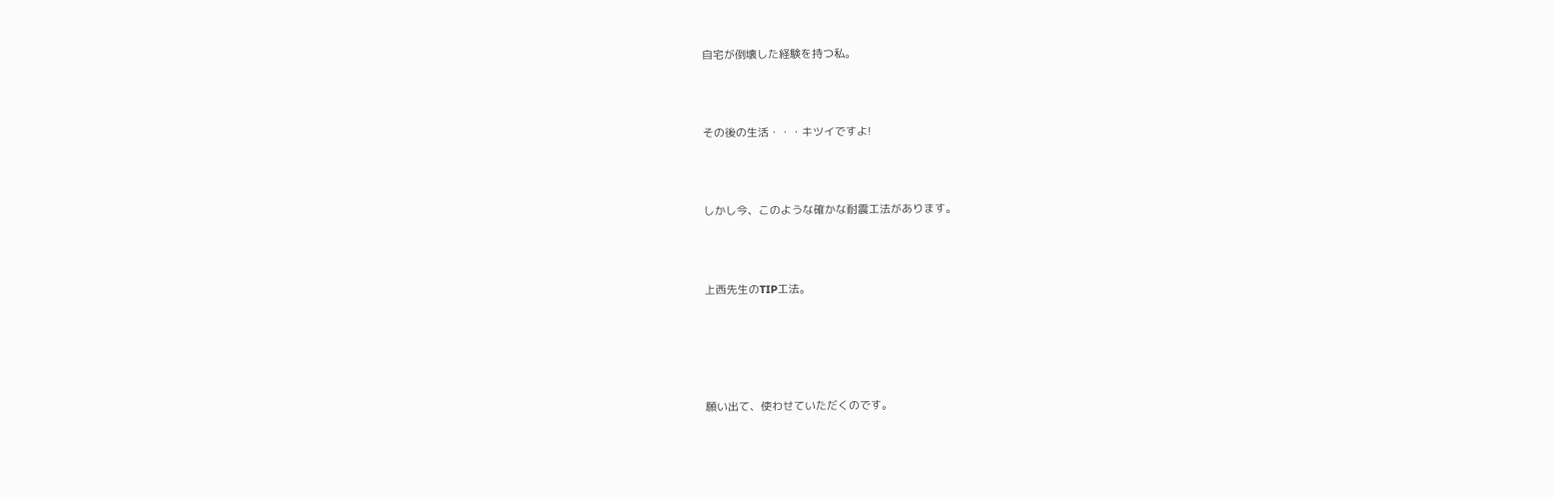自宅が倒壊した経験を持つ私。



その後の生活・・・キツイですよ!



しかし今、このような確かな耐震工法があります。



上西先生のTIP工法。





願い出て、使わせていただくのです。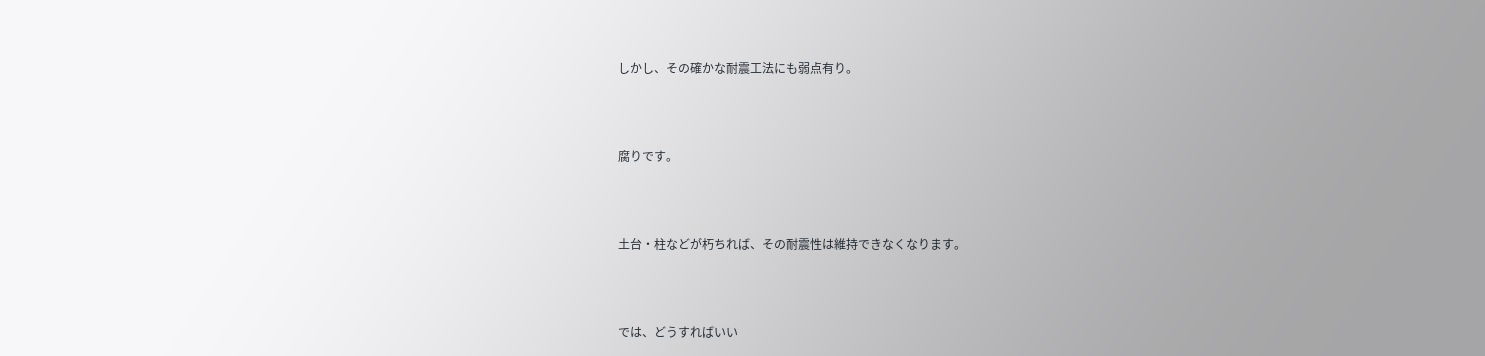しかし、その確かな耐震工法にも弱点有り。



腐りです。



土台・柱などが朽ちれば、その耐震性は維持できなくなります。



では、どうすればいい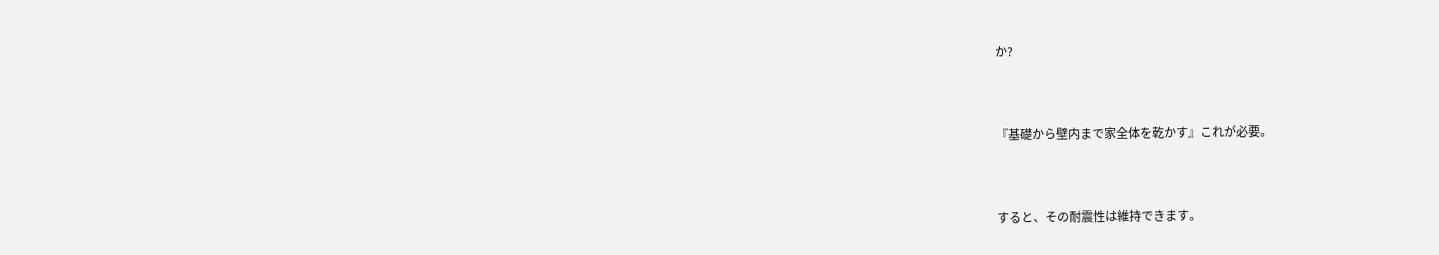か?



『基礎から壁内まで家全体を乾かす』これが必要。



すると、その耐震性は維持できます。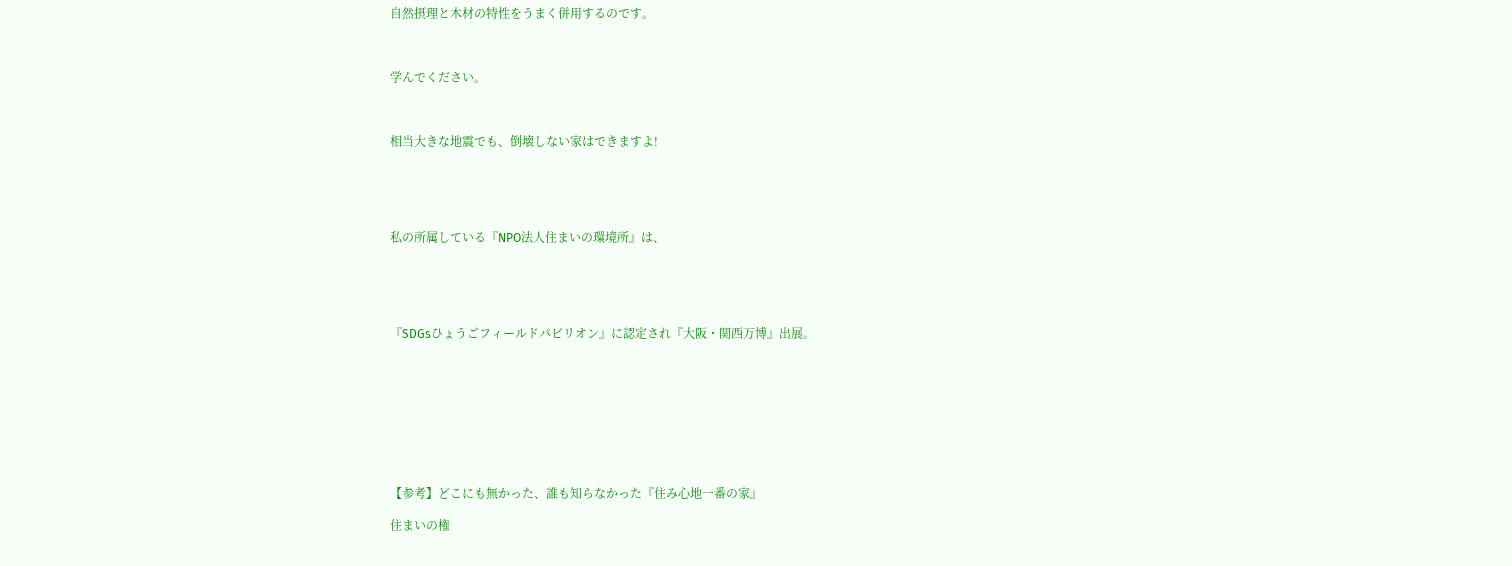自然摂理と木材の特性をうまく併用するのです。



学んでください。



相当大きな地震でも、倒壊しない家はできますよ!





私の所属している『NPO法人住まいの環境所』は、





『SDGsひょうごフィールドパビリオン』に認定され『大阪・関西万博』出展。









【参考】どこにも無かった、誰も知らなかった『住み心地一番の家』

住まいの権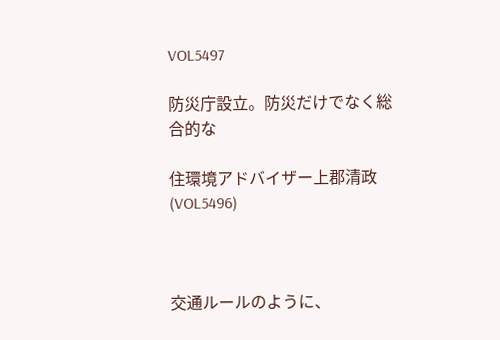VOL5497

防災庁設立。防災だけでなく総合的な

住環境アドバイザー上郡清政(VOL5496)



交通ルールのように、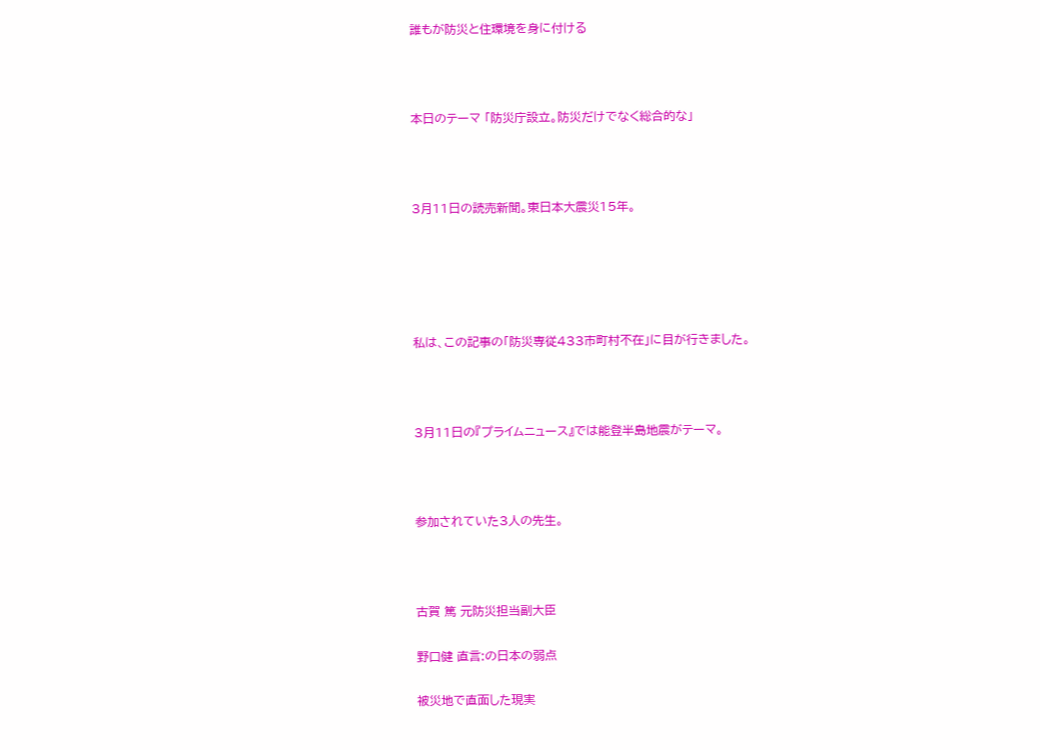誰もが防災と住環境を身に付ける



本日のテーマ 「防災庁設立。防災だけでなく総合的な」



3月11日の読売新聞。東日本大震災15年。





私は、この記事の「防災専従433市町村不在」に目が行きました。



3月11日の『プライムニュース』では能登半島地震がテーマ。



参加されていた3人の先生。



古賀 篤 元防災担当副大臣

野口健 直言:の日本の弱点

被災地で直面した現実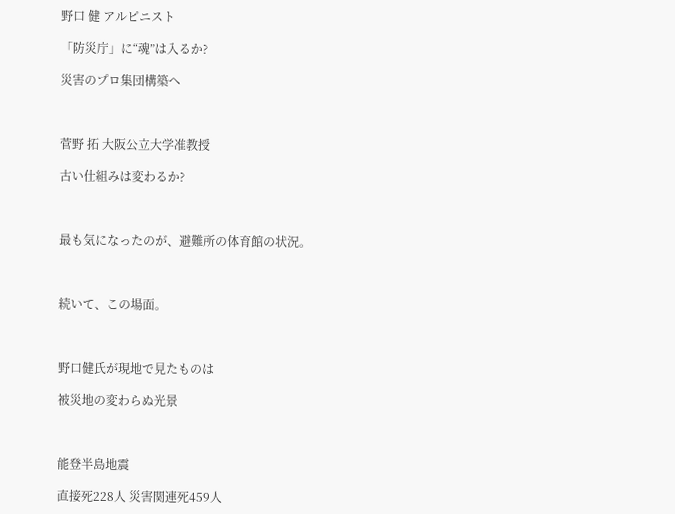野口 健 アルピニスト

「防災庁」に“魂”は入るか?

災害のプロ集団構築へ



菅野 拓 大阪公立大学准教授

古い仕組みは変わるか?



最も気になったのが、避難所の体育館の状況。



続いて、この場面。



野口健氏が現地で見たものは

被災地の変わらぬ光景



能登半島地震

直接死228人 災害関連死459人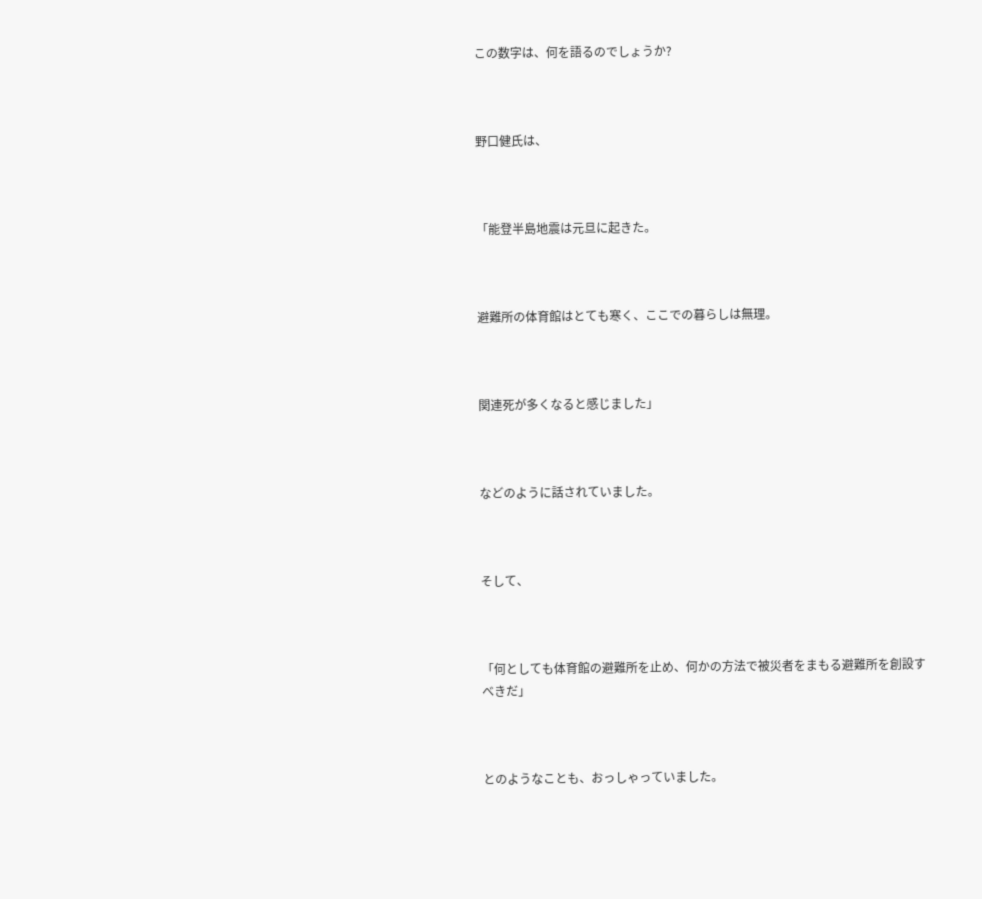この数字は、何を語るのでしょうか?



野口健氏は、



「能登半島地震は元旦に起きた。



避難所の体育館はとても寒く、ここでの暮らしは無理。



関連死が多くなると感じました」



などのように話されていました。



そして、



「何としても体育館の避難所を止め、何かの方法で被災者をまもる避難所を創設すべきだ」



とのようなことも、おっしゃっていました。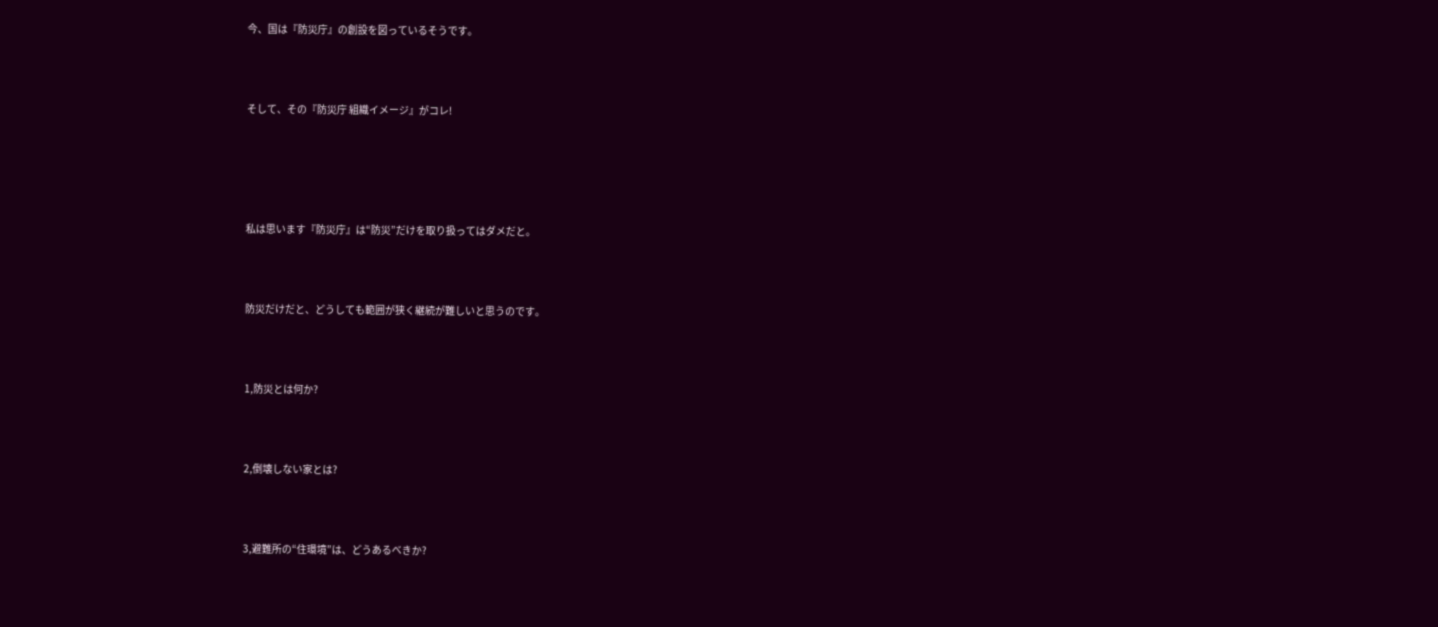今、国は『防災庁』の創設を図っているそうです。



そして、その『防災庁 組織イメージ』がコレ!





私は思います『防災庁』は“防災”だけを取り扱ってはダメだと。



防災だけだと、どうしても範囲が狭く継続が難しいと思うのです。



1,防災とは何か?



2,倒壊しない家とは?



3,避難所の“住環境”は、どうあるべきか?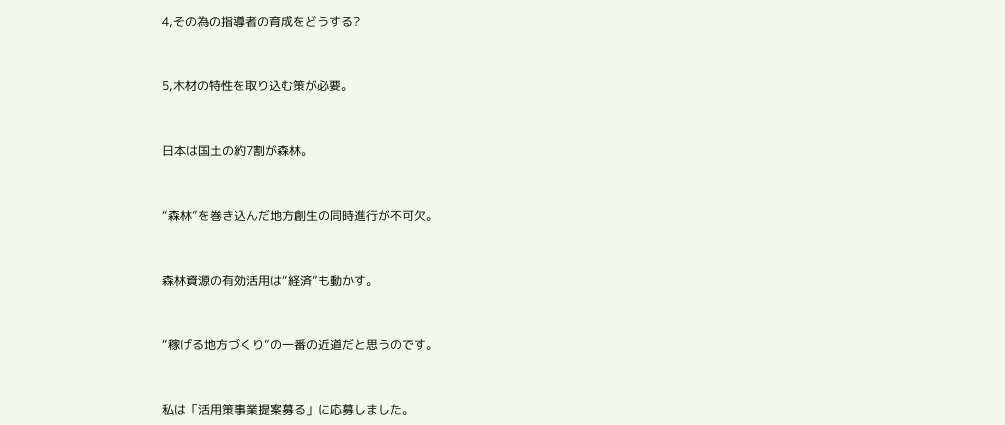4,その為の指導者の育成をどうする?



5,木材の特性を取り込む策が必要。



日本は国土の約7割が森林。



“森林”を巻き込んだ地方創生の同時進行が不可欠。



森林資源の有効活用は“経済”も動かす。



“稼げる地方づくり”の一番の近道だと思うのです。



私は「活用策事業提案募る」に応募しました。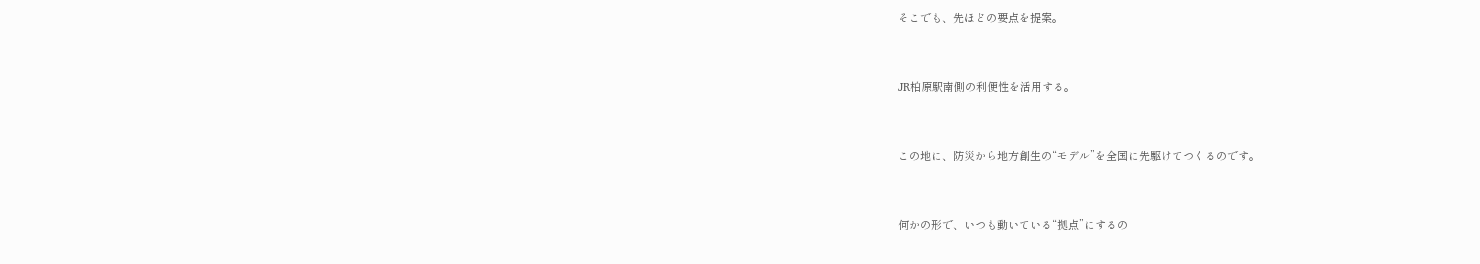そこでも、先ほどの要点を提案。



JR柏原駅南側の利便性を活用する。



この地に、防災から地方創生の“モデル”を全国に先駆けてつくるのです。



何かの形で、いつも動いている“拠点”にするの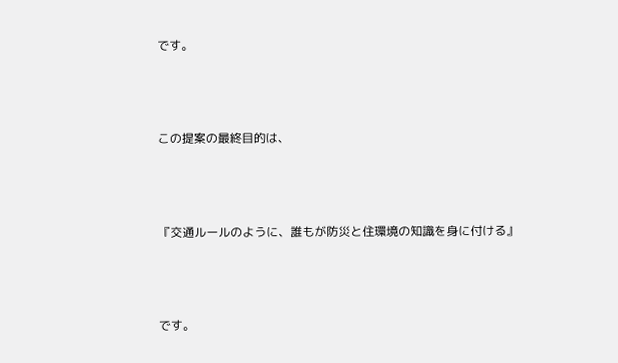です。



この提案の最終目的は、



『交通ルールのように、誰もが防災と住環境の知識を身に付ける』



です。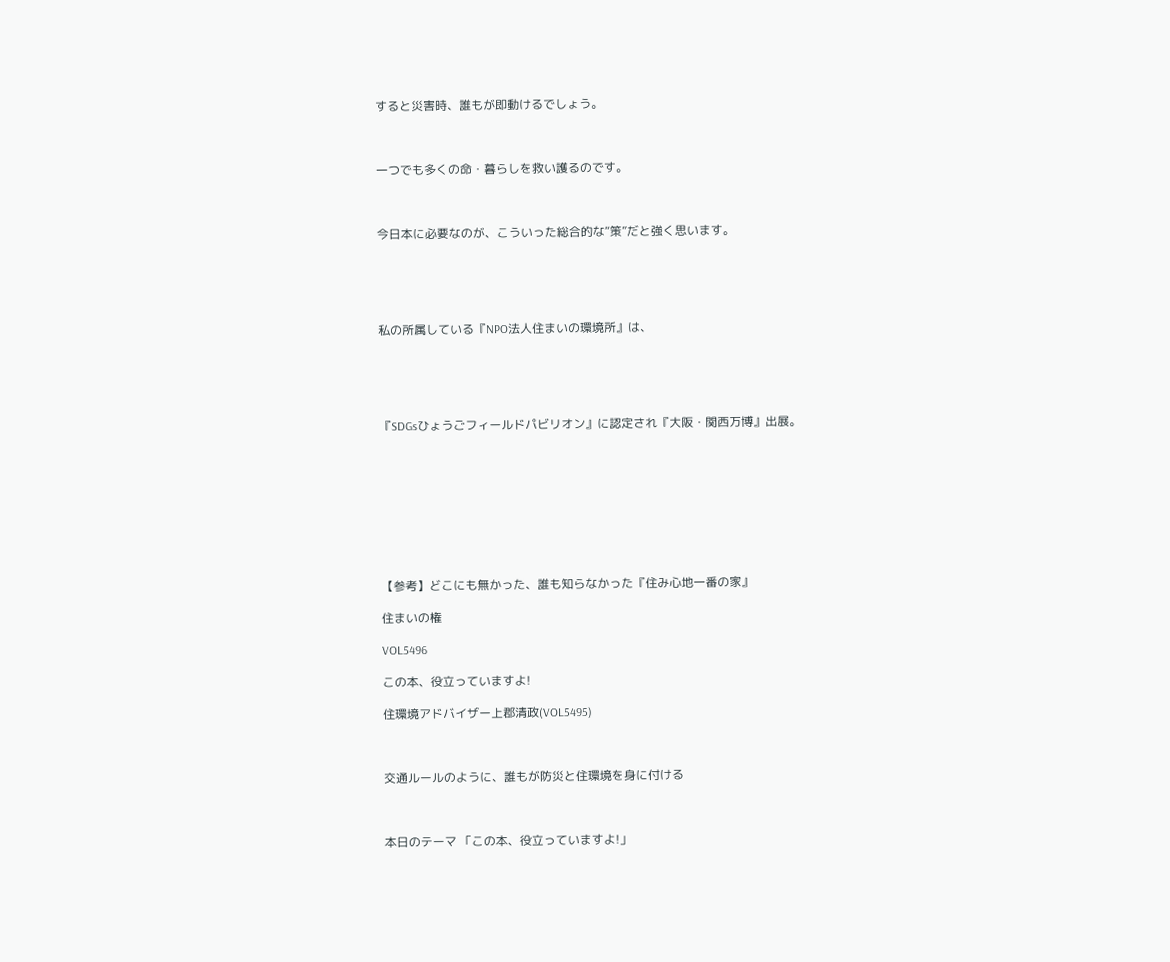すると災害時、誰もが即動けるでしょう。



一つでも多くの命・暮らしを救い護るのです。



今日本に必要なのが、こういった総合的な“策”だと強く思います。





私の所属している『NPO法人住まいの環境所』は、





『SDGsひょうごフィールドパビリオン』に認定され『大阪・関西万博』出展。









【参考】どこにも無かった、誰も知らなかった『住み心地一番の家』

住まいの権

VOL5496

この本、役立っていますよ!

住環境アドバイザー上郡清政(VOL5495)



交通ルールのように、誰もが防災と住環境を身に付ける



本日のテーマ 「この本、役立っていますよ!」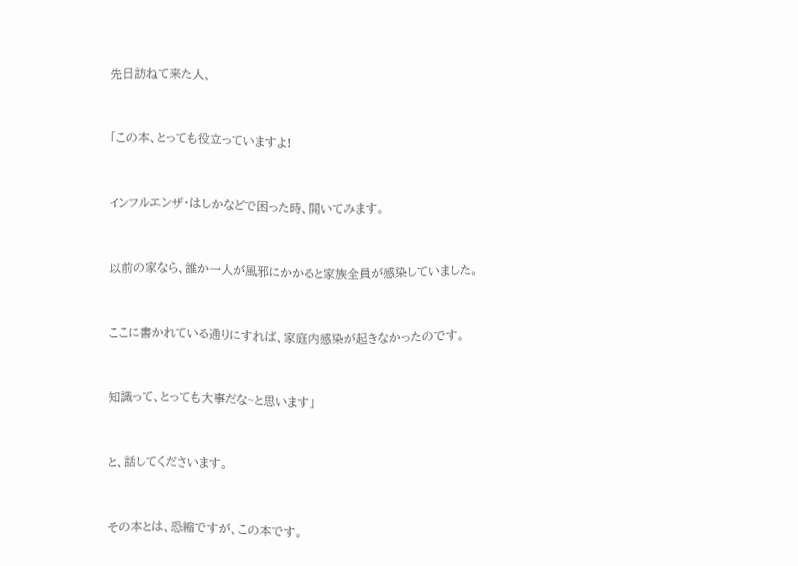先日訪ねて来た人、



「この本、とっても役立っていますよ!



インフルエンザ・はしかなどで困った時、開いてみます。



以前の家なら、誰か一人が風邪にかかると家族全員が感染していました。



ここに書かれている通りにすれば、家庭内感染が起きなかったのです。



知識って、とっても大事だな~と思います」



と、話してくださいます。



その本とは、恐縮ですが、この本です。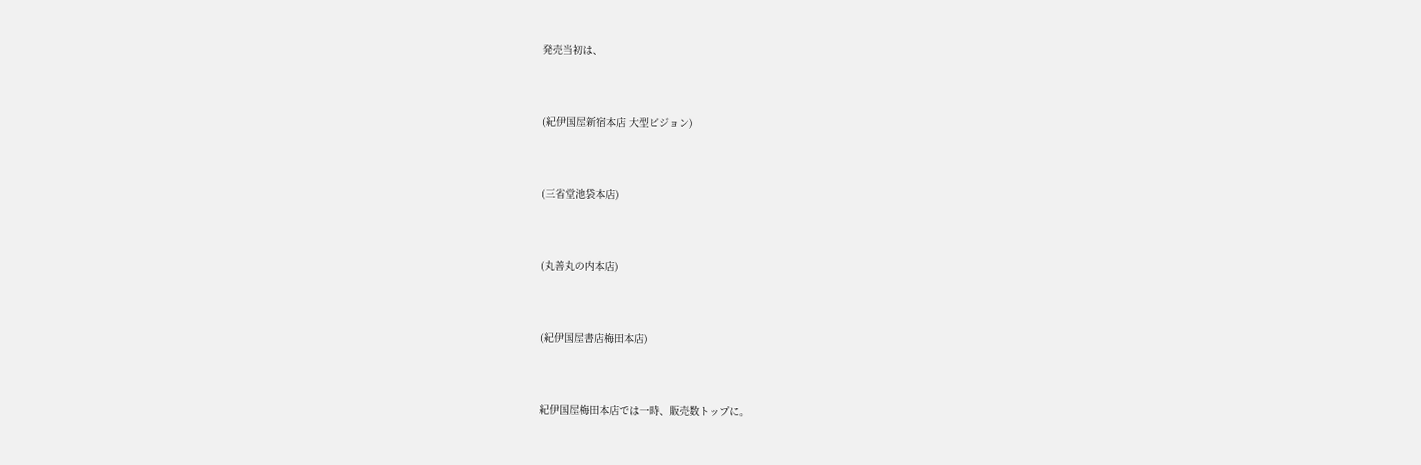発売当初は、



(紀伊国屋新宿本店 大型ビジョン)



(三省堂池袋本店)



(丸善丸の内本店)



(紀伊国屋書店梅田本店)



紀伊国屋梅田本店では一時、販売数トップに。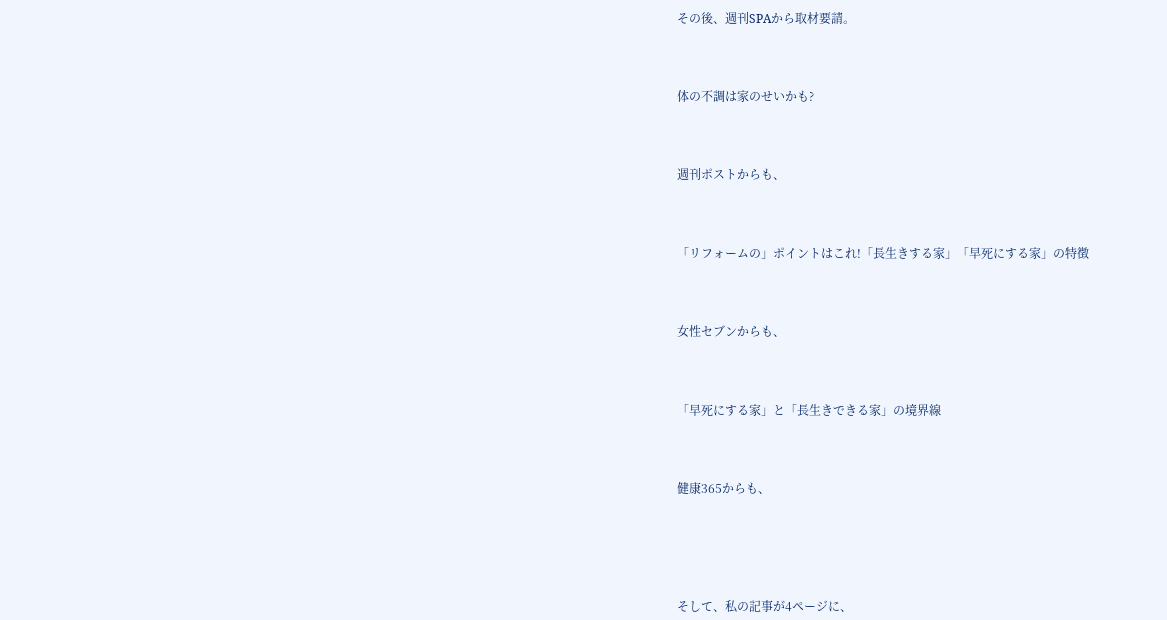その後、週刊SPAから取材要請。



体の不調は家のせいかも?



週刊ポストからも、



「リフォームの」ポイントはこれ!「長生きする家」「早死にする家」の特徴



女性セブンからも、



「早死にする家」と「長生きできる家」の境界線



健康365からも、





そして、私の記事が4ページに、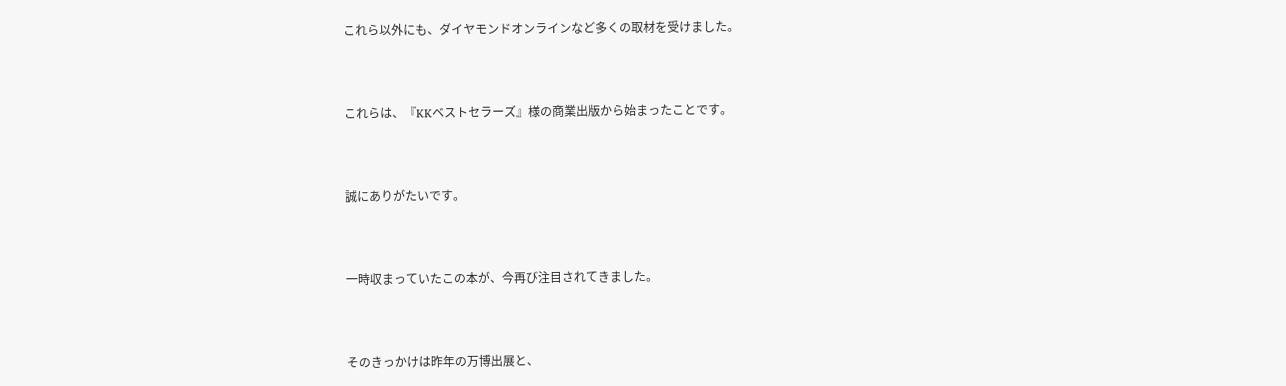これら以外にも、ダイヤモンドオンラインなど多くの取材を受けました。



これらは、『KKベストセラーズ』様の商業出版から始まったことです。



誠にありがたいです。



一時収まっていたこの本が、今再び注目されてきました。



そのきっかけは昨年の万博出展と、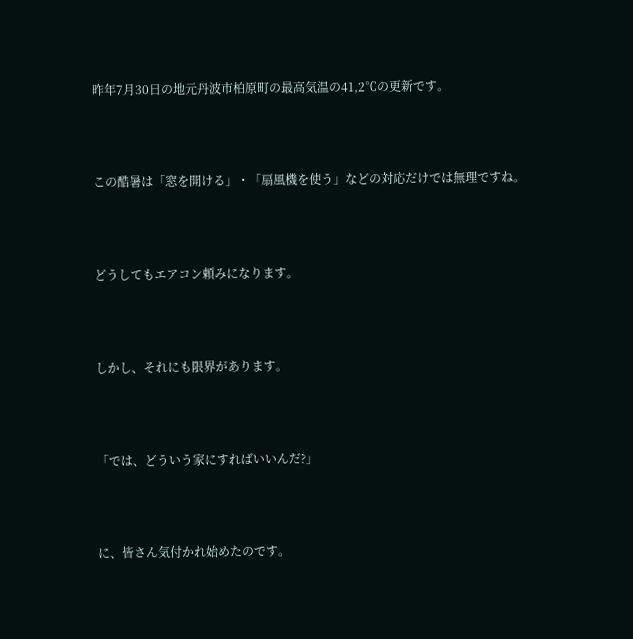昨年7月30日の地元丹波市柏原町の最高気温の41,2℃の更新です。



この酷暑は「窓を開ける」・「扇風機を使う」などの対応だけでは無理ですね。



どうしてもエアコン頼みになります。



しかし、それにも限界があります。



「では、どういう家にすればいいんだ?」



に、皆さん気付かれ始めたのです。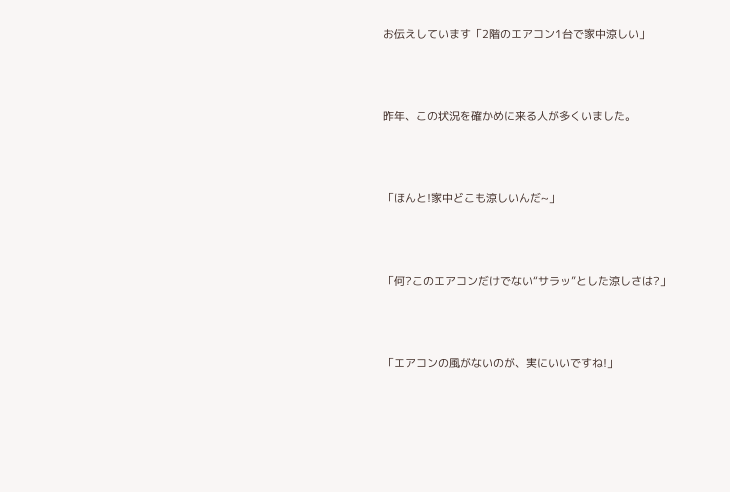お伝えしています「2階のエアコン1台で家中涼しい」



昨年、この状況を確かめに来る人が多くいました。



「ほんと!家中どこも涼しいんだ~」



「何?このエアコンだけでない“サラッ”とした涼しさは?」



「エアコンの風がないのが、実にいいですね!」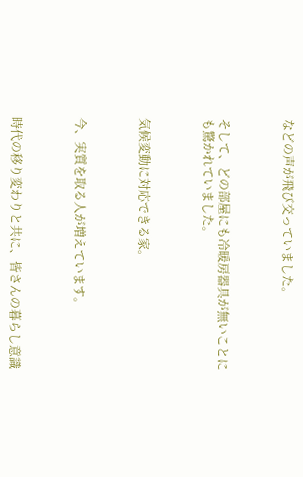などの声が飛び交っていました。



そして、どの部屋にも冷暖房器具が無いことにも驚かれていました。



気候変動に対応できる家。



今、実質を取る人が増えています。



時代の移り変わりと共に、皆さんの暮らし意識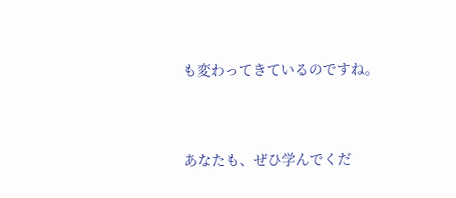も変わってきているのですね。



あなたも、ぜひ学んでくだ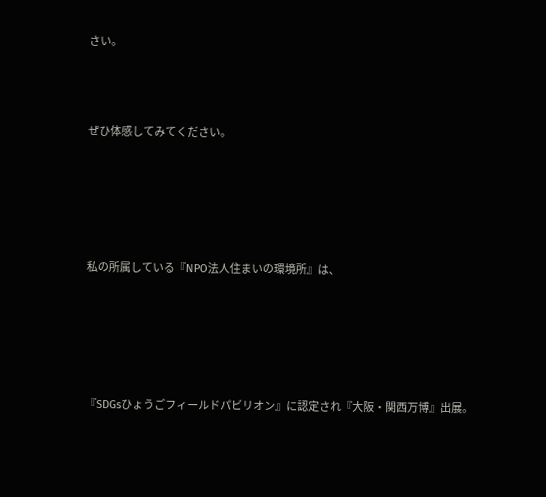さい。



ぜひ体感してみてください。





私の所属している『NPO法人住まいの環境所』は、





『SDGsひょうごフィールドパビリオン』に認定され『大阪・関西万博』出展。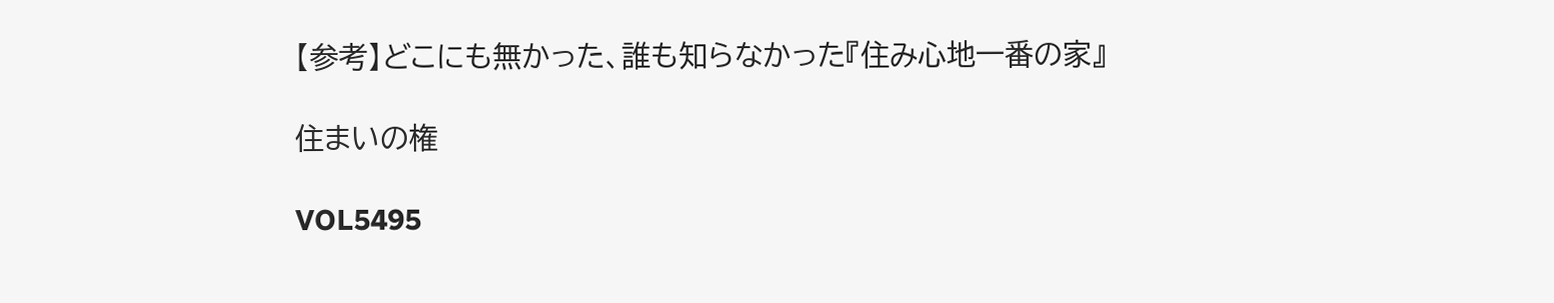【参考】どこにも無かった、誰も知らなかった『住み心地一番の家』

住まいの権

VOL5495